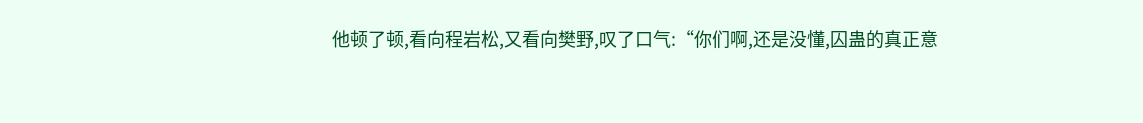他顿了顿,看向程岩松,又看向樊野,叹了口气:“你们啊,还是没懂,囚蛊的真正意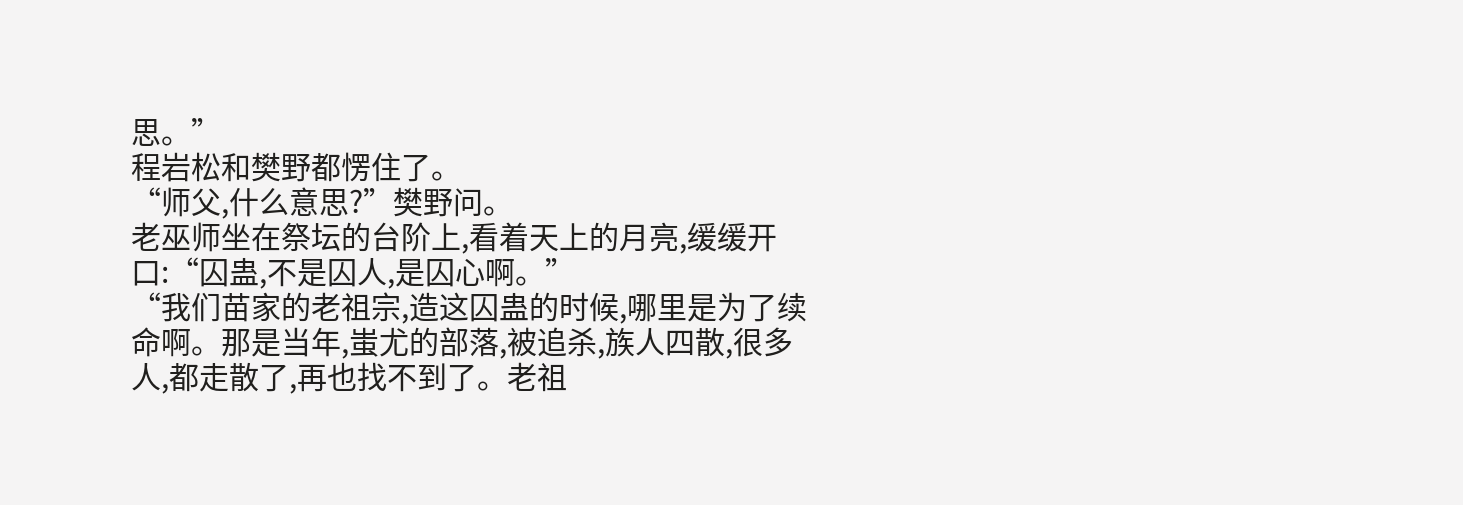思。”
程岩松和樊野都愣住了。
“师父,什么意思?”樊野问。
老巫师坐在祭坛的台阶上,看着天上的月亮,缓缓开口:“囚蛊,不是囚人,是囚心啊。”
“我们苗家的老祖宗,造这囚蛊的时候,哪里是为了续命啊。那是当年,蚩尤的部落,被追杀,族人四散,很多人,都走散了,再也找不到了。老祖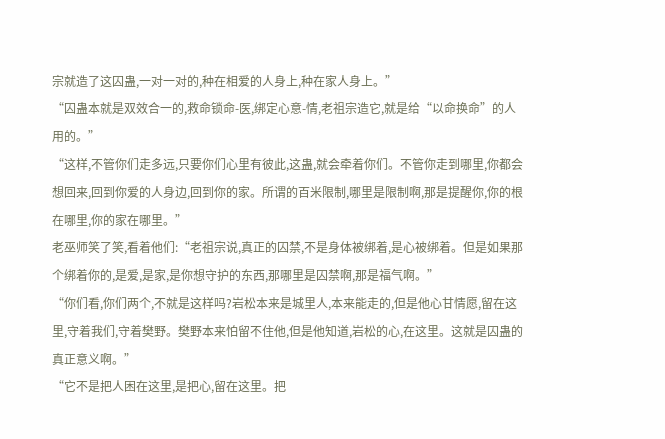宗就造了这囚蛊,一对一对的,种在相爱的人身上,种在家人身上。”
“囚蛊本就是双效合一的,救命锁命-医,绑定心意-情,老祖宗造它,就是给“以命换命”的人用的。”
“这样,不管你们走多远,只要你们心里有彼此,这蛊,就会牵着你们。不管你走到哪里,你都会想回来,回到你爱的人身边,回到你的家。所谓的百米限制,哪里是限制啊,那是提醒你,你的根在哪里,你的家在哪里。”
老巫师笑了笑,看着他们:“老祖宗说,真正的囚禁,不是身体被绑着,是心被绑着。但是如果那个绑着你的,是爱,是家,是你想守护的东西,那哪里是囚禁啊,那是福气啊。”
“你们看,你们两个,不就是这样吗?岩松本来是城里人,本来能走的,但是他心甘情愿,留在这里,守着我们,守着樊野。樊野本来怕留不住他,但是他知道,岩松的心,在这里。这就是囚蛊的真正意义啊。”
“它不是把人困在这里,是把心,留在这里。把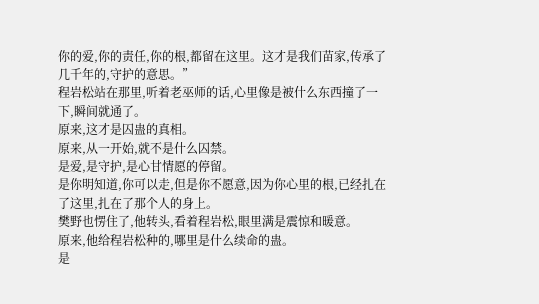你的爱,你的责任,你的根,都留在这里。这才是我们苗家,传承了几千年的,守护的意思。”
程岩松站在那里,听着老巫师的话,心里像是被什么东西撞了一下,瞬间就通了。
原来,这才是囚蛊的真相。
原来,从一开始,就不是什么囚禁。
是爱,是守护,是心甘情愿的停留。
是你明知道,你可以走,但是你不愿意,因为你心里的根,已经扎在了这里,扎在了那个人的身上。
樊野也愣住了,他转头,看着程岩松,眼里满是震惊和暖意。
原来,他给程岩松种的,哪里是什么续命的蛊。
是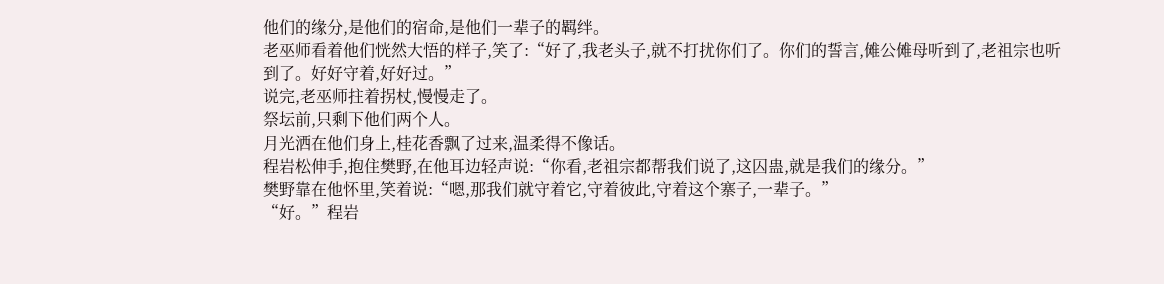他们的缘分,是他们的宿命,是他们一辈子的羁绊。
老巫师看着他们恍然大悟的样子,笑了:“好了,我老头子,就不打扰你们了。你们的誓言,傩公傩母听到了,老祖宗也听到了。好好守着,好好过。”
说完,老巫师拄着拐杖,慢慢走了。
祭坛前,只剩下他们两个人。
月光洒在他们身上,桂花香飘了过来,温柔得不像话。
程岩松伸手,抱住樊野,在他耳边轻声说:“你看,老祖宗都帮我们说了,这囚蛊,就是我们的缘分。”
樊野靠在他怀里,笑着说:“嗯,那我们就守着它,守着彼此,守着这个寨子,一辈子。”
“好。”程岩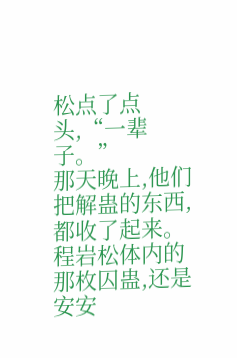松点了点头,“一辈子。”
那天晚上,他们把解蛊的东西,都收了起来。
程岩松体内的那枚囚蛊,还是安安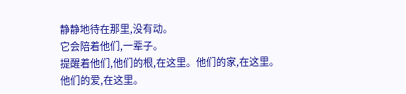静静地待在那里,没有动。
它会陪着他们,一辈子。
提醒着他们,他们的根,在这里。他们的家,在这里。
他们的爱,在这里。